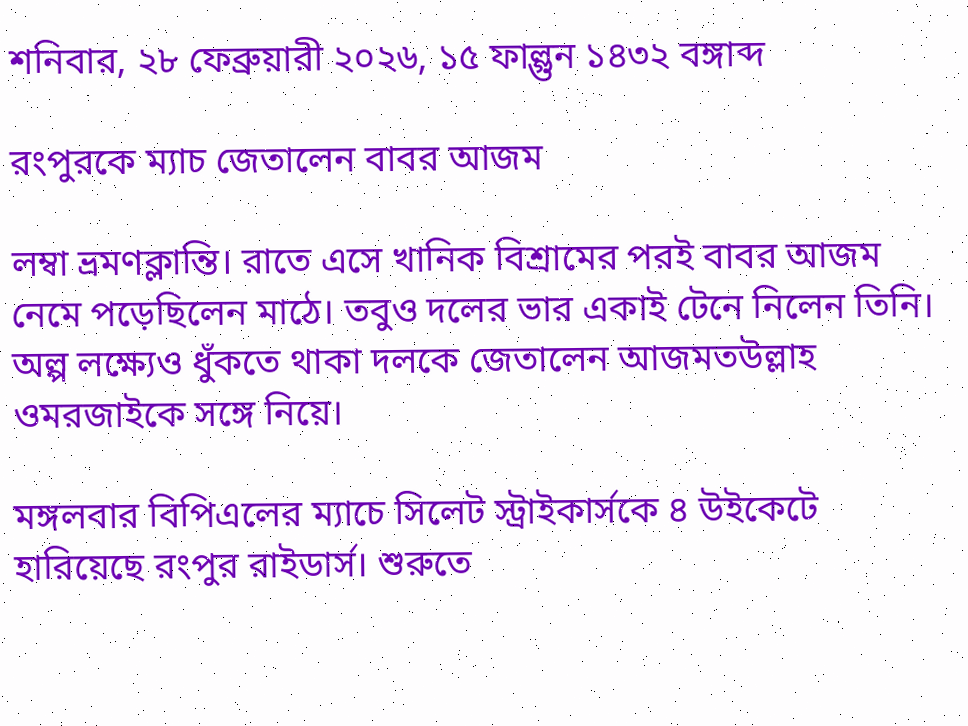শনিবার, ২৮ ফেব্রুয়ারী ২০২৬, ১৫ ফাল্গুন ১৪৩২ বঙ্গাব্দ

রংপুরকে ম্যাচ জেতালেন বাবর আজম

লম্বা ভ্রমণক্লান্তি। রাতে এসে খানিক বিশ্রামের পরই বাবর আজম নেমে পড়েছিলেন মাঠে। তবুও দলের ভার একাই টেনে নিলেন তিনি। অল্প লক্ষ্যেও ধুঁকতে থাকা দলকে জেতালেন আজমতউল্লাহ ওমরজাইকে সঙ্গে নিয়ে।

মঙ্গলবার বিপিএলের ম্যাচে সিলেট স্ট্রাইকার্সকে ৪ উইকেটে হারিয়েছে রংপুর রাইডার্স। শুরুতে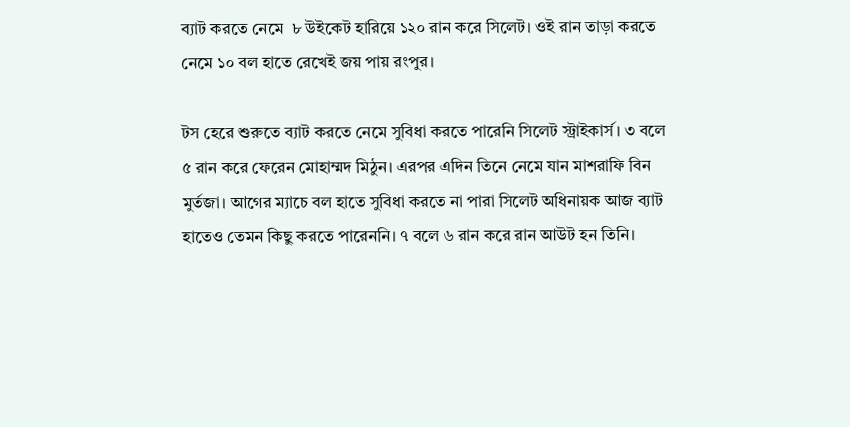ব্যাট করতে নেমে  ৮ উইকেট হারিয়ে ১২০ রান করে সিলেট। ওই রান তাড়া করতে নেমে ১০ বল হাতে রেখেই জয় পায় রংপুর।

টস হেরে শুরুতে ব্যাট করতে নেমে সুবিধা করতে পারেনি সিলেট স্ট্রাইকার্স। ৩ বলে ৫ রান করে ফেরেন মোহাম্মদ মিঠুন। এরপর এদিন তিনে নেমে যান মাশরাফি বিন মুর্তজা। আগের ম্যাচে বল হাতে সুবিধা করতে না পারা সিলেট অধিনায়ক আজ ব্যাট হাতেও তেমন কিছু করতে পারেননি। ৭ বলে ৬ রান করে রান আউট হন তিনি।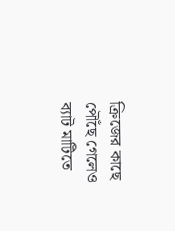ক্রিজের কাছে পৌঁছে গেলেও ব্যাট মাটিতে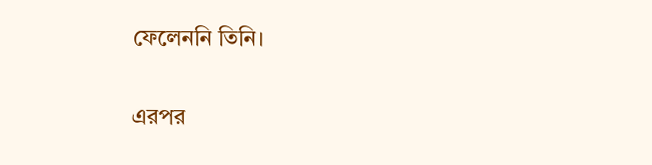ফেলেননি তিনি।

এরপর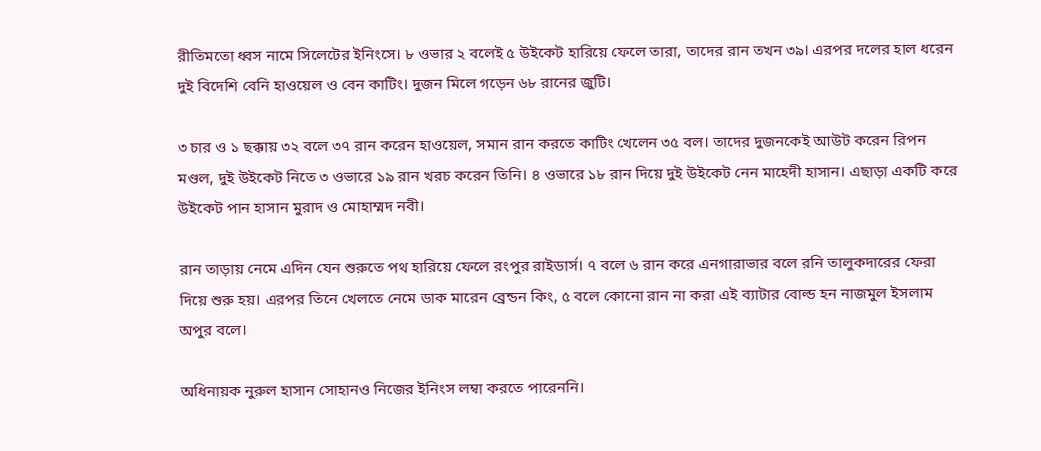রীতিমতো ধ্বস নামে সিলেটের ইনিংসে। ৮ ওভার ২ বলেই ৫ উইকেট হারিয়ে ফেলে তারা, তাদের রান তখন ৩৯। এরপর দলের হাল ধরেন দুই বিদেশি বেনি হাওয়েল ও বেন কাটিং। দুজন মিলে গড়েন ৬৮ রানের জুটি।

৩ চার ও ১ ছক্কায় ৩২ বলে ৩৭ রান করেন হাওয়েল, সমান রান করতে কাটিং খেলেন ৩৫ বল। তাদের দুজনকেই আউট করেন রিপন মণ্ডল, দুই উইকেট নিতে ৩ ওভারে ১৯ রান খরচ করেন তিনি। ৪ ওভারে ১৮ রান দিয়ে দুই উইকেট নেন মাহেদী হাসান। এছাড়া একটি করে উইকেট পান হাসান মুরাদ ও মোহাম্মদ নবী।

রান তাড়ায় নেমে এদিন যেন শুরুতে পথ হারিয়ে ফেলে রংপুর রাইডার্স। ৭ বলে ৬ রান করে এনগারাভার বলে রনি তালুকদারের ফেরা দিয়ে শুরু হয়। এরপর তিনে খেলতে নেমে ডাক মারেন ব্রেন্ডন কিং, ৫ বলে কোনো রান না করা এই ব্যাটার বোল্ড হন নাজমুল ইসলাম অপুর বলে।

অধিনায়ক নুরুল হাসান সোহানও নিজের ইনিংস লম্বা করতে পারেননি।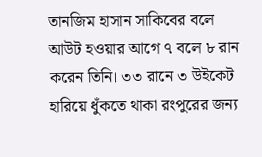তানজিম হাসান সাকিবের বলে আউট হওয়ার আগে ৭ বলে ৮ রান করেন তিনি। ৩৩ রানে ৩ উইকেট হারিয়ে ধুঁকতে থাকা রংপুরের জন্য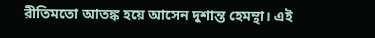রীতিমতো আতঙ্ক হয়ে আসেন দুশান্ত হেমন্থা। এই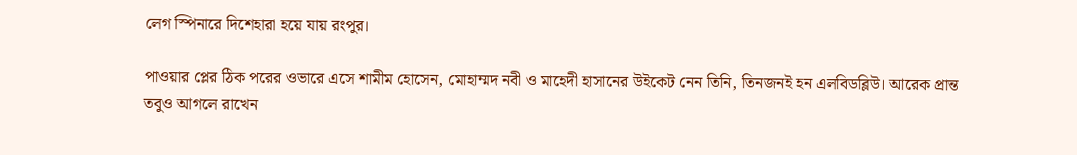লেগ স্পিনারে দিশেহারা হয়ে যায় রংপুর।

পাওয়ার প্লের ঠিক পরের ওভারে এসে শামীম হোসেন, মোহাম্মদ নবী ও মাহেদী হাসানের উইকেট নেন তিনি, তিনজনই হন এলবিডব্লিউ। আরেক প্রান্ত তবুও আগলে রাখেন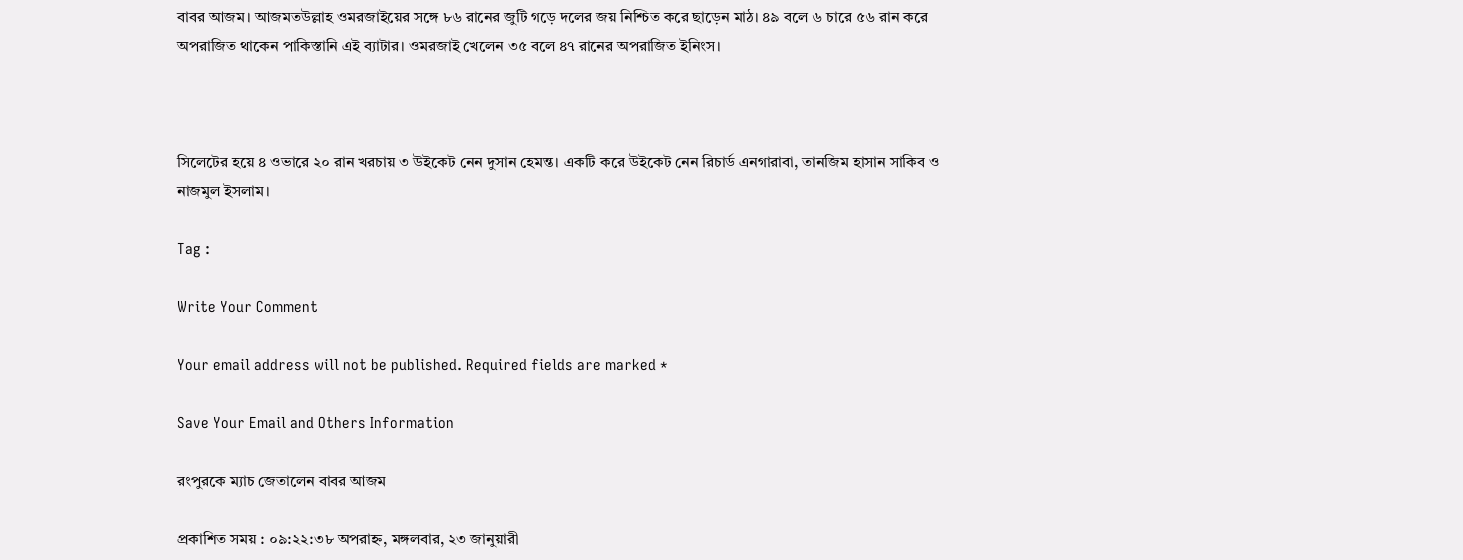বাবর আজম। আজমতউল্লাহ ওমরজাইয়ের সঙ্গে ৮৬ রানের জুটি গড়ে দলের জয় নিশ্চিত করে ছাড়েন মাঠ। ৪৯ বলে ৬ চারে ৫৬ রান করে অপরাজিত থাকেন পাকিস্তানি এই ব্যাটার। ওমরজাই খেলেন ৩৫ বলে ৪৭ রানের অপরাজিত ইনিংস।



সিলেটের হয়ে ৪ ওভারে ২০ রান খরচায় ৩ উইকেট নেন দুসান হেমন্ত। একটি করে উইকেট নেন রিচার্ড এনগারাবা, তানজিম হাসান সাকিব ও নাজমুল ইসলাম।

Tag :

Write Your Comment

Your email address will not be published. Required fields are marked *

Save Your Email and Others Information

রংপুরকে ম্যাচ জেতালেন বাবর আজম

প্রকাশিত সময় : ০৯:২২:৩৮ অপরাহ্ন, মঙ্গলবার, ২৩ জানুয়ারী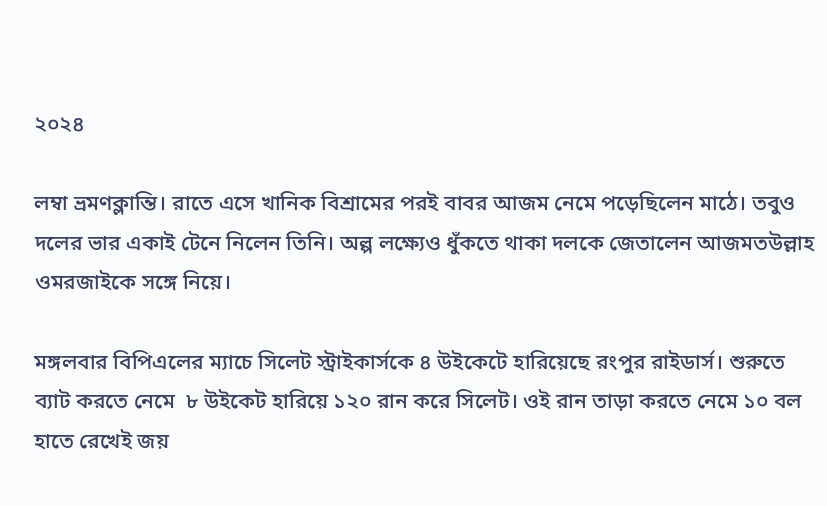২০২৪

লম্বা ভ্রমণক্লান্তি। রাতে এসে খানিক বিশ্রামের পরই বাবর আজম নেমে পড়েছিলেন মাঠে। তবুও দলের ভার একাই টেনে নিলেন তিনি। অল্প লক্ষ্যেও ধুঁকতে থাকা দলকে জেতালেন আজমতউল্লাহ ওমরজাইকে সঙ্গে নিয়ে।

মঙ্গলবার বিপিএলের ম্যাচে সিলেট স্ট্রাইকার্সকে ৪ উইকেটে হারিয়েছে রংপুর রাইডার্স। শুরুতে ব্যাট করতে নেমে  ৮ উইকেট হারিয়ে ১২০ রান করে সিলেট। ওই রান তাড়া করতে নেমে ১০ বল হাতে রেখেই জয়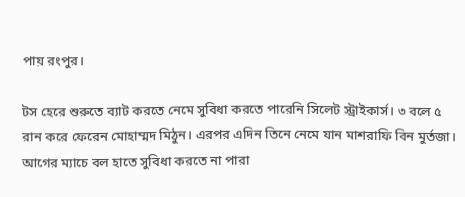পায় রংপুর।

টস হেরে শুরুতে ব্যাট করতে নেমে সুবিধা করতে পারেনি সিলেট স্ট্রাইকার্স। ৩ বলে ৫ রান করে ফেরেন মোহাম্মদ মিঠুন। এরপর এদিন তিনে নেমে যান মাশরাফি বিন মুর্তজা। আগের ম্যাচে বল হাতে সুবিধা করতে না পারা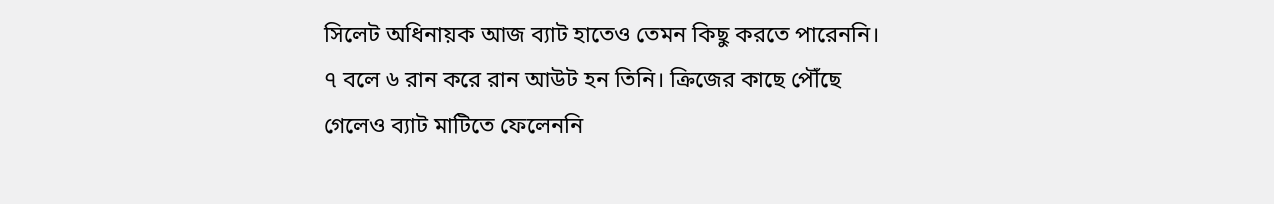সিলেট অধিনায়ক আজ ব্যাট হাতেও তেমন কিছু করতে পারেননি। ৭ বলে ৬ রান করে রান আউট হন তিনি। ক্রিজের কাছে পৌঁছে গেলেও ব্যাট মাটিতে ফেলেননি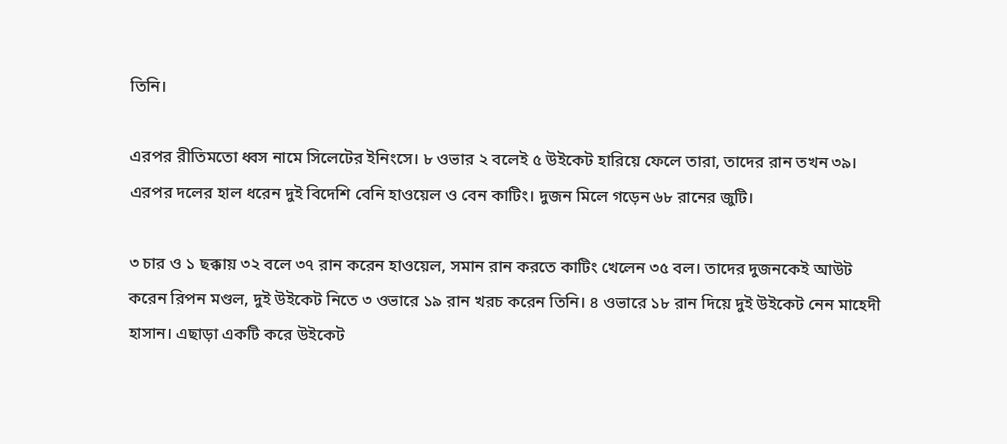তিনি।

এরপর রীতিমতো ধ্বস নামে সিলেটের ইনিংসে। ৮ ওভার ২ বলেই ৫ উইকেট হারিয়ে ফেলে তারা, তাদের রান তখন ৩৯। এরপর দলের হাল ধরেন দুই বিদেশি বেনি হাওয়েল ও বেন কাটিং। দুজন মিলে গড়েন ৬৮ রানের জুটি।

৩ চার ও ১ ছক্কায় ৩২ বলে ৩৭ রান করেন হাওয়েল, সমান রান করতে কাটিং খেলেন ৩৫ বল। তাদের দুজনকেই আউট করেন রিপন মণ্ডল, দুই উইকেট নিতে ৩ ওভারে ১৯ রান খরচ করেন তিনি। ৪ ওভারে ১৮ রান দিয়ে দুই উইকেট নেন মাহেদী হাসান। এছাড়া একটি করে উইকেট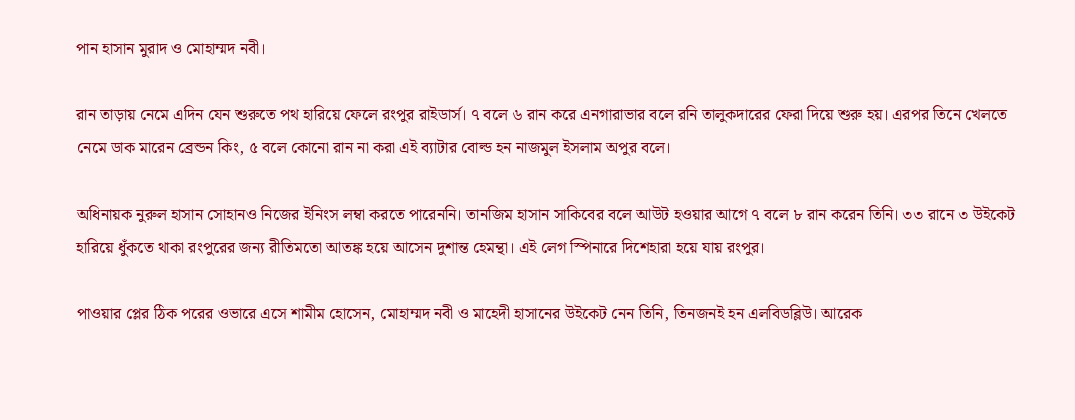পান হাসান মুরাদ ও মোহাম্মদ নবী।

রান তাড়ায় নেমে এদিন যেন শুরুতে পথ হারিয়ে ফেলে রংপুর রাইডার্স। ৭ বলে ৬ রান করে এনগারাভার বলে রনি তালুকদারের ফেরা দিয়ে শুরু হয়। এরপর তিনে খেলতে নেমে ডাক মারেন ব্রেন্ডন কিং, ৫ বলে কোনো রান না করা এই ব্যাটার বোল্ড হন নাজমুল ইসলাম অপুর বলে।

অধিনায়ক নুরুল হাসান সোহানও নিজের ইনিংস লম্বা করতে পারেননি। তানজিম হাসান সাকিবের বলে আউট হওয়ার আগে ৭ বলে ৮ রান করেন তিনি। ৩৩ রানে ৩ উইকেট হারিয়ে ধুঁকতে থাকা রংপুরের জন্য রীতিমতো আতঙ্ক হয়ে আসেন দুশান্ত হেমন্থা। এই লেগ স্পিনারে দিশেহারা হয়ে যায় রংপুর।

পাওয়ার প্লের ঠিক পরের ওভারে এসে শামীম হোসেন, মোহাম্মদ নবী ও মাহেদী হাসানের উইকেট নেন তিনি, তিনজনই হন এলবিডব্লিউ। আরেক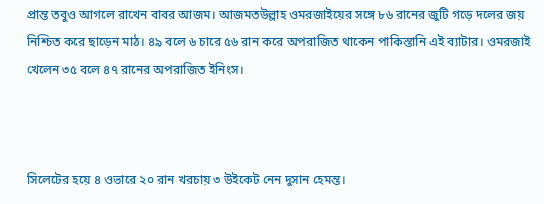প্রান্ত তবুও আগলে রাখেন বাবর আজম। আজমতউল্লাহ ওমরজাইয়ের সঙ্গে ৮৬ রানের জুটি গড়ে দলের জয় নিশ্চিত করে ছাড়েন মাঠ। ৪৯ বলে ৬ চারে ৫৬ রান করে অপরাজিত থাকেন পাকিস্তানি এই ব্যাটার। ওমরজাই খেলেন ৩৫ বলে ৪৭ রানের অপরাজিত ইনিংস।



সিলেটের হয়ে ৪ ওভারে ২০ রান খরচায় ৩ উইকেট নেন দুসান হেমন্ত।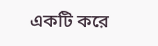একটি করে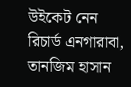উইকেট নেন রিচার্ড এনগারাবা, তানজিম হাসান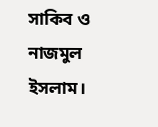সাকিব ও নাজমুল ইসলাম।